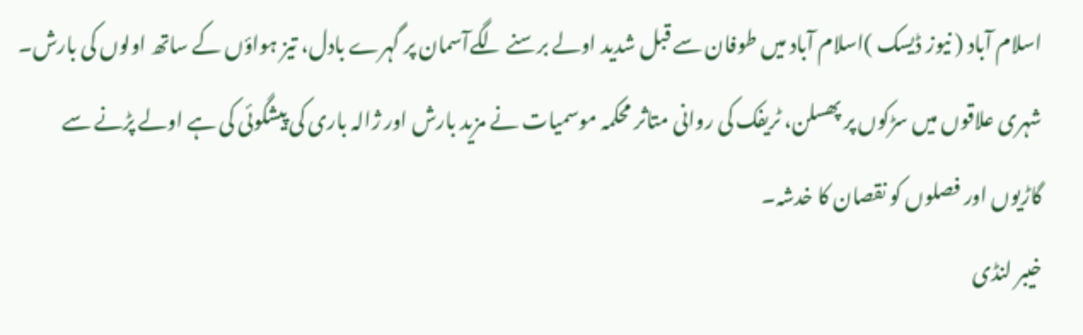اسلام آباد ( نیوز ڈیسک )اسلام آباد میں طوفان سے قبل شدید اولے برسنے لگےآسمان پر گہرے بادل، تیز ہواؤں کے ساتھ اولوں کی بارش۔ شہری علاقوں میں سڑکوں پر پھسلن، ٹریفک کی روانی متاثر محکمہ موسمیات نے مزید بارش اور ژالہ باری کی پیشگوئی کی ہے اولے پڑنے سے گاڑیوں اور فصلوں کو نقصان کا خدشہ۔
خیبر لنڈی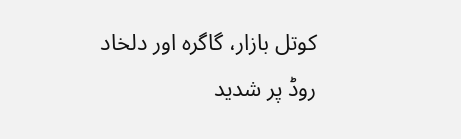کوتل بازار، گاگرہ اور دلخاد روڈ پر شدید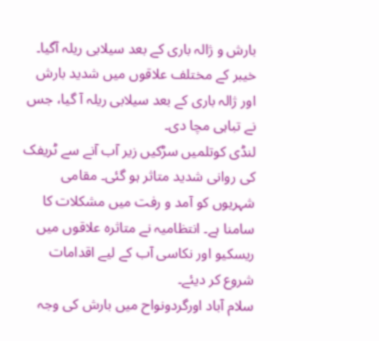بارش و ژالہ باری کے بعد سیلابی ریلہ آگیا۔ خیبر کے مختلف علاقوں میں شدید بارش اور ژالہ باری کے بعد سیلابی ریلہ آ گیا، جس نے تباہی مچا دی۔
لنڈی کوتلمیں سڑکیں زیر آب آنے سے ٹریفک کی روانی شدید متاثر ہو گئی۔ مقامی شہریوں کو آمد و رفت میں مشکلات کا سامنا ہے۔ انتظامیہ نے متاثرہ علاقوں میں ریسکیو اور نکاسی آب کے لیے اقدامات شروع کر دیئے۔
سلام آباد اورگردونواح میں بارش کی وجہ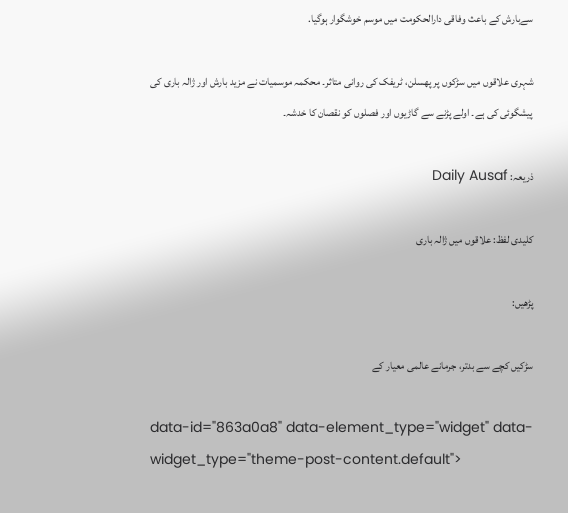سےبارش کے باعث وفاقی دارالحکومت میں موسم خوشگوار ہوگیا.

شہری علاقوں میں سڑکوں پر پھسلن، ٹریفک کی روانی متاثر۔ محکمہ موسمیات نے مزید بارش اور ژالہ باری کی پیشگوئی کی ہے۔ اولے پڑنے سے گاڑیوں اور فصلوں کو نقصان کا خدشہ۔

ذریعہ: Daily Ausaf

کلیدی لفظ: علاقوں میں ژالہ باری

پڑھیں:

سڑکیں کچے سے بدتر، جرمانے عالمی معیار کے

data-id="863a0a8" data-element_type="widget" data-widget_type="theme-post-content.default">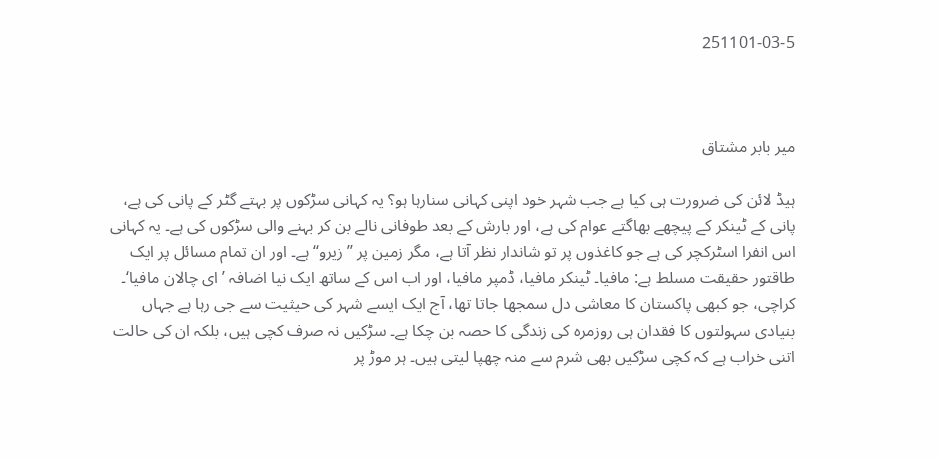251101-03-5



میر بابر مشتاق

ہیڈ لائن کی ضرورت ہی کیا ہے جب شہر خود اپنی کہانی سنارہا ہو؟ یہ کہانی سڑکوں پر بہتے گٹر کے پانی کی ہے، پانی کے ٹینکر کے پیچھے بھاگتے عوام کی ہے، اور بارش کے بعد طوفانی نالے بن کر بہنے والی سڑکوں کی ہے۔ یہ کہانی اس انفرا اسٹرکچر کی ہے جو کاغذوں پر تو شاندار نظر آتا ہے، مگر زمین پر ’’زیرو‘‘ ہے۔ اور ان تمام مسائل پر ایک طاقتور حقیقت مسلط ہے: مافیا۔ ٹینکر مافیا، ڈمپر مافیا، اور اب اس کے ساتھ ایک نیا اضافہ ’ای چالان مافیا‘۔ کراچی، جو کبھی پاکستان کا معاشی دل سمجھا جاتا تھا، آج ایک ایسے شہر کی حیثیت سے جی رہا ہے جہاں بنیادی سہولتوں کا فقدان ہی روزمرہ کی زندگی کا حصہ بن چکا ہے۔ سڑکیں نہ صرف کچی ہیں، بلکہ ان کی حالت اتنی خراب ہے کہ کچی سڑکیں بھی شرم سے منہ چھپا لیتی ہیں۔ ہر موڑ پر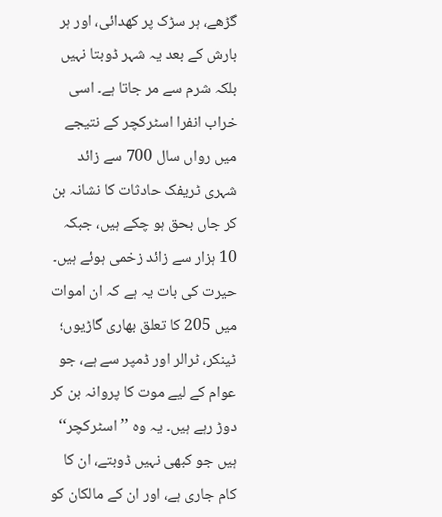گڑھے، ہر سڑک پر کھدائی، اور ہر بارش کے بعد یہ شہر ڈوبتا نہیں بلکہ شرم سے مر جاتا ہے۔ اسی خراب انفرا اسٹرکچر کے نتیجے میں رواں سال 700 سے زائد شہری ٹریفک حادثات کا نشانہ بن کر جاں بحق ہو چکے ہیں، جبکہ 10 ہزار سے زائد زخمی ہوئے ہیں۔ حیرت کی بات یہ ہے کہ ان اموات میں 205 کا تعلق بھاری گاڑیوں؛ ٹینکر، ٹرالر اور ڈمپر سے ہے، جو عوام کے لیے موت کا پروانہ بن کر دوڑ رہے ہیں۔ یہ وہ ’’اسٹرکچر‘‘ ہیں جو کبھی نہیں ڈوبتے، ان کا کام جاری ہے، اور ان کے مالکان کو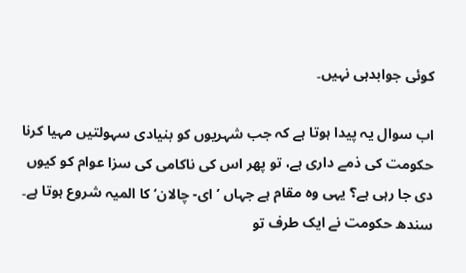کوئی جوابدہی نہیں۔

اب سوال یہ پیدا ہوتا ہے کہ جب شہریوں کو بنیادی سہولتیں مہیا کرنا حکومت کی ذمے داری ہے، تو پھر اس کی ناکامی کی سزا عوام کو کیوں دی جا رہی ہے؟ یہی وہ مقام ہے جہاں ’ای- چالان‘ کا المیہ شروع ہوتا ہے۔ سندھ حکومت نے ایک طرف تو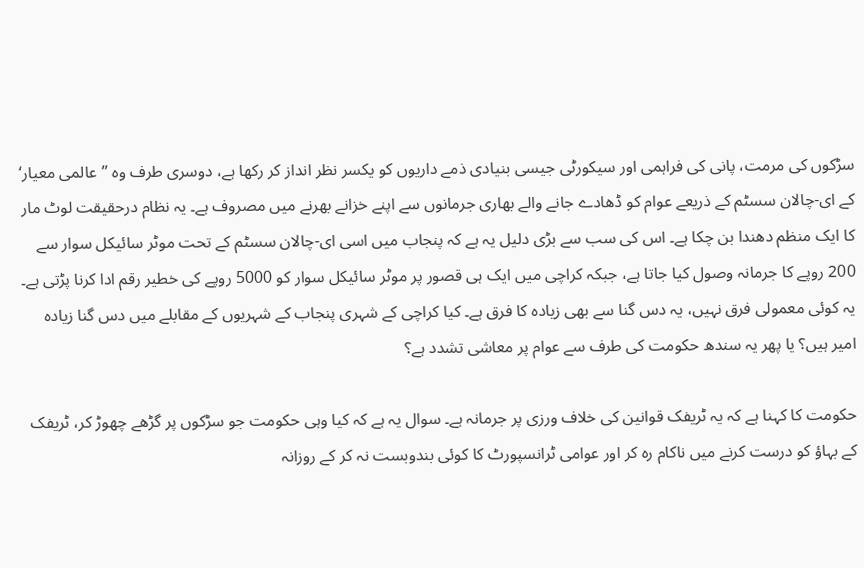سڑکوں کی مرمت، پانی کی فراہمی اور سیکورٹی جیسی بنیادی ذمے داریوں کو یکسر نظر انداز کر رکھا ہے، دوسری طرف وہ ’’عالمی معیار‘ کے ای-چالان سسٹم کے ذریعے عوام کو ڈھادے جانے والے بھاری جرمانوں سے اپنے خزانے بھرنے میں مصروف ہے۔ یہ نظام درحقیقت لوٹ مار کا ایک منظم دھندا بن چکا ہے۔ اس کی سب سے بڑی دلیل یہ ہے کہ پنجاب میں اسی ای-چالان سسٹم کے تحت موٹر سائیکل سوار سے 200 روپے کا جرمانہ وصول کیا جاتا ہے، جبکہ کراچی میں ایک ہی قصور پر موٹر سائیکل سوار کو 5000 روپے کی خطیر رقم ادا کرنا پڑتی ہے۔ یہ کوئی معمولی فرق نہیں، یہ دس گنا سے بھی زیادہ کا فرق ہے۔ کیا کراچی کے شہری پنجاب کے شہریوں کے مقابلے میں دس گنا زیادہ امیر ہیں؟ یا پھر یہ سندھ حکومت کی طرف سے عوام پر معاشی تشدد ہے؟

حکومت کا کہنا ہے کہ یہ ٹریفک قوانین کی خلاف ورزی پر جرمانہ ہے۔ سوال یہ ہے کہ کیا وہی حکومت جو سڑکوں پر گڑھے چھوڑ کر، ٹریفک کے بہاؤ کو درست کرنے میں ناکام رہ کر اور عوامی ٹرانسپورٹ کا کوئی بندوبست نہ کر کے روزانہ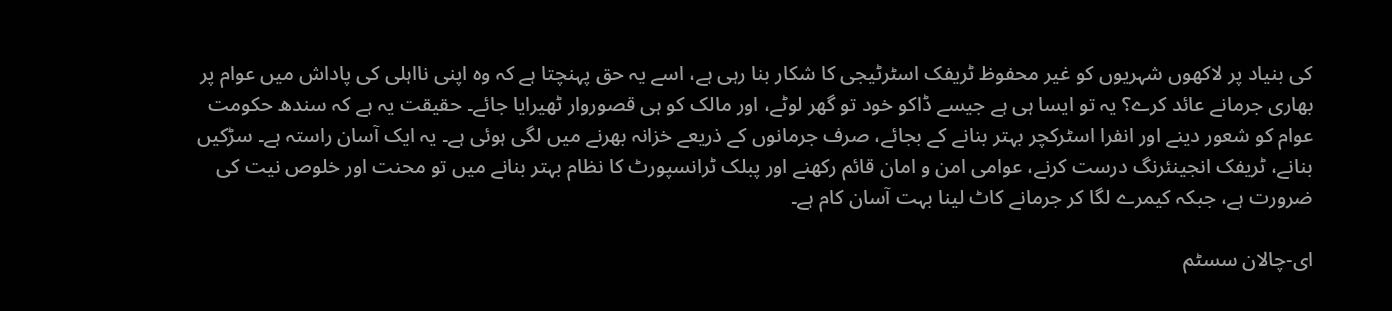کی بنیاد پر لاکھوں شہریوں کو غیر محفوظ ٹریفک اسٹرٹیجی کا شکار بنا رہی ہے، اسے یہ حق پہنچتا ہے کہ وہ اپنی نااہلی کی پاداش میں عوام پر بھاری جرمانے عائد کرے؟ یہ تو ایسا ہی ہے جیسے ڈاکو خود تو گھر لوٹے، اور مالک کو ہی قصوروار ٹھیرایا جائے۔ حقیقت یہ ہے کہ سندھ حکومت عوام کو شعور دینے اور انفرا اسٹرکچر بہتر بنانے کے بجائے، صرف جرمانوں کے ذریعے خزانہ بھرنے میں لگی ہوئی ہے۔ یہ ایک آسان راستہ ہے۔ سڑکیں بنانے، ٹریفک انجینئرنگ درست کرنے، عوامی امن و امان قائم رکھنے اور پبلک ٹرانسپورٹ کا نظام بہتر بنانے میں تو محنت اور خلوص نیت کی ضرورت ہے، جبکہ کیمرے لگا کر جرمانے کاٹ لینا بہت آسان کام ہے۔

ای-چالان سسٹم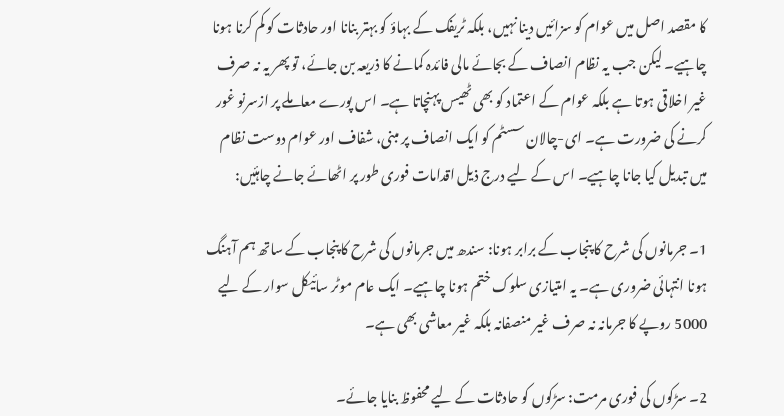کا مقصد اصل میں عوام کو سزائیں دینا نہیں، بلکہ ٹریفک کے بہاؤ کو بہتر بنانا اور حادثات کو کم کرنا ہونا چاہیے۔ لیکن جب یہ نظام انصاف کے بجائے مالی فائدہ کمانے کا ذریعہ بن جائے، تو پھر یہ نہ صرف غیر اخلاقی ہوتا ہے بلکہ عوام کے اعتماد کو بھی ٹھیس پہنچاتا ہے۔ اس پورے معاملے پر ازسرنو غور کرنے کی ضرورت ہے۔ ای-چالان سسٹم کو ایک انصاف پر مبنی، شفاف اور عوام دوست نظام میں تبدیل کیا جانا چاہیے۔ اس کے لیے درج ذیل اقدامات فوری طور پر اٹھائے جانے چاہئیں:

1۔ جرمانوں کی شرح کا پنجاب کے برابر ہونا: سندھ میں جرمانوں کی شرح کا پنجاب کے ساتھ ہم آہنگ ہونا انتہائی ضروری ہے۔ یہ امتیازی سلوک ختم ہونا چاہیے۔ ایک عام موٹر سائیکل سوار کے لیے 5000 روپے کا جرمانہ نہ صرف غیر منصفانہ بلکہ غیر معاشی بھی ہے۔

2۔ سڑکوں کی فوری مرمت: سڑکوں کو حادثات کے لیے محفوظ بنایا جائے۔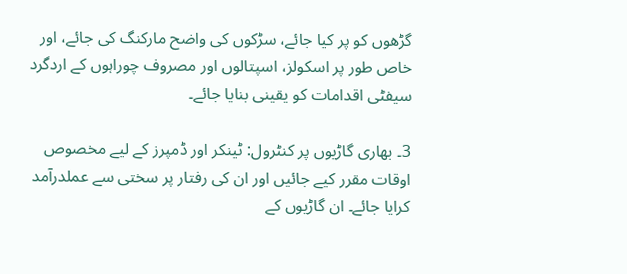گڑھوں کو پر کیا جائے، سڑکوں کی واضح مارکنگ کی جائے، اور خاص طور پر اسکولز، اسپتالوں اور مصروف چوراہوں کے اردگرد سیفٹی اقدامات کو یقینی بنایا جائے۔

3۔ بھاری گاڑیوں پر کنٹرول: ٹینکر اور ڈمپرز کے لیے مخصوص اوقات مقرر کیے جائیں اور ان کی رفتار پر سختی سے عملدرآمد کرایا جائے۔ ان گاڑیوں کے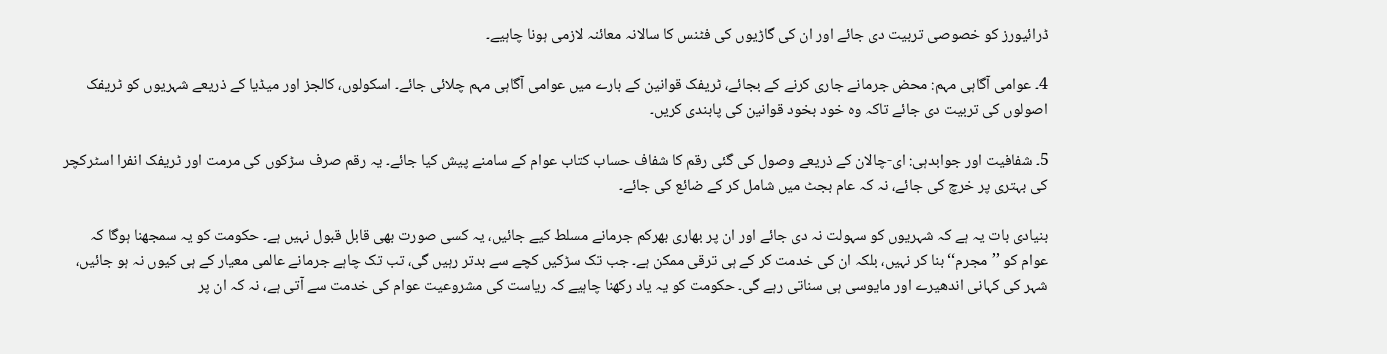ڈرائیورز کو خصوصی تربیت دی جائے اور ان کی گاڑیوں کی فٹنس کا سالانہ معائنہ لازمی ہونا چاہیے۔

4۔ عوامی آگاہی مہم: محض جرمانے جاری کرنے کے بجائے، ٹریفک قوانین کے بارے میں عوامی آگاہی مہم چلائی جائے۔ اسکولوں، کالجز اور میڈیا کے ذریعے شہریوں کو ٹریفک اصولوں کی تربیت دی جائے تاکہ وہ خود بخود قوانین کی پابندی کریں۔

5۔ شفافیت اور جوابدہی: ای-چالان کے ذریعے وصول کی گئی رقم کا شفاف حساب کتاب عوام کے سامنے پیش کیا جائے۔ یہ رقم صرف سڑکوں کی مرمت اور ٹریفک انفرا اسٹرکچر کی بہتری پر خرچ کی جائے، نہ کہ عام بجٹ میں شامل کر کے ضائع کی جائے۔

بنیادی بات یہ ہے کہ شہریوں کو سہولت نہ دی جائے اور ان پر بھاری بھرکم جرمانے مسلط کیے جائیں، یہ کسی صورت بھی قابل قبول نہیں ہے۔ حکومت کو یہ سمجھنا ہوگا کہ عوام کو ’’مجرم‘‘ بنا کر نہیں، بلکہ ان کی خدمت کر کے ہی ترقی ممکن ہے۔ جب تک سڑکیں کچے سے بدتر رہیں گی، تب تک چاہے جرمانے عالمی معیار کے ہی کیوں نہ ہو جائیں، شہر کی کہانی اندھیرے اور مایوسی ہی سناتی رہے گی۔ حکومت کو یہ یاد رکھنا چاہیے کہ ریاست کی مشروعیت عوام کی خدمت سے آتی ہے، نہ کہ ان پر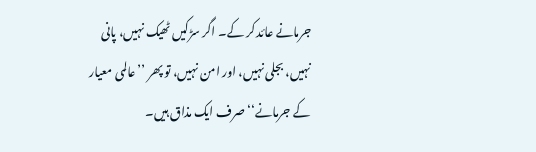جرمانے عائد کر کے۔ اگر سڑکیں ٹھیک نہیں، پانی نہیں، بجلی نہیں، اور امن نہیں، تو پھر ’’عالمی معیار کے جرمانے‘‘ صرف ایک مذاق ہیں۔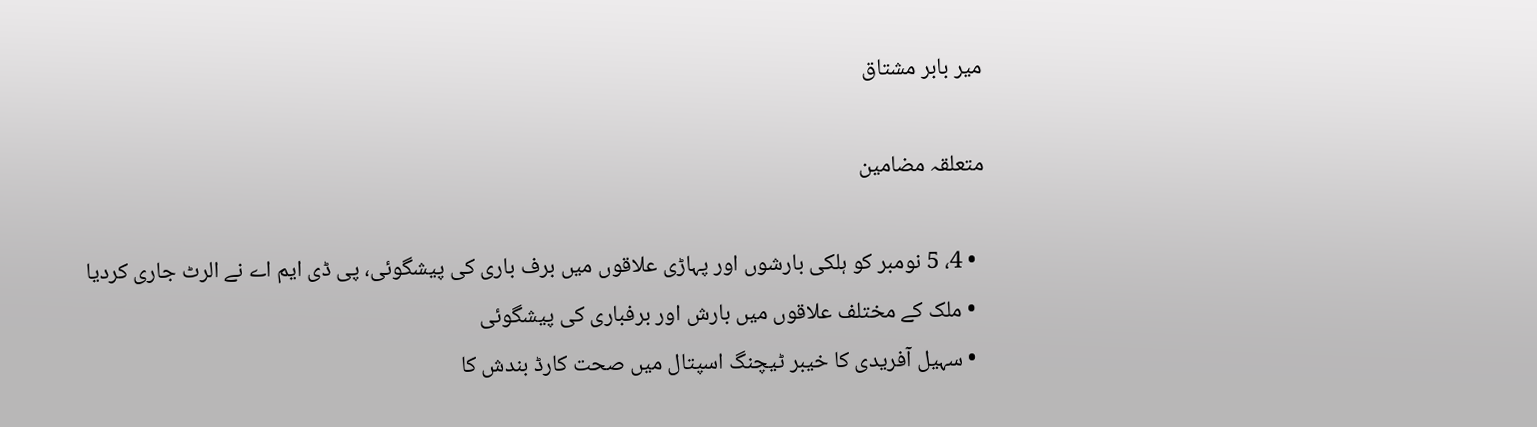میر بابر مشتاق

متعلقہ مضامین

  • 4، 5 نومبر کو ہلکی بارشوں اور پہاڑی علاقوں میں برف باری کی پیشگوئی، پی ڈی ایم اے نے الرٹ جاری کردیا
  • ملک کے مختلف علاقوں میں بارش اور برفباری کی پیشگوئی
  • سہیل آفریدی کا خیبر ٹیچنگ اسپتال میں صحت کارڈ بندش کا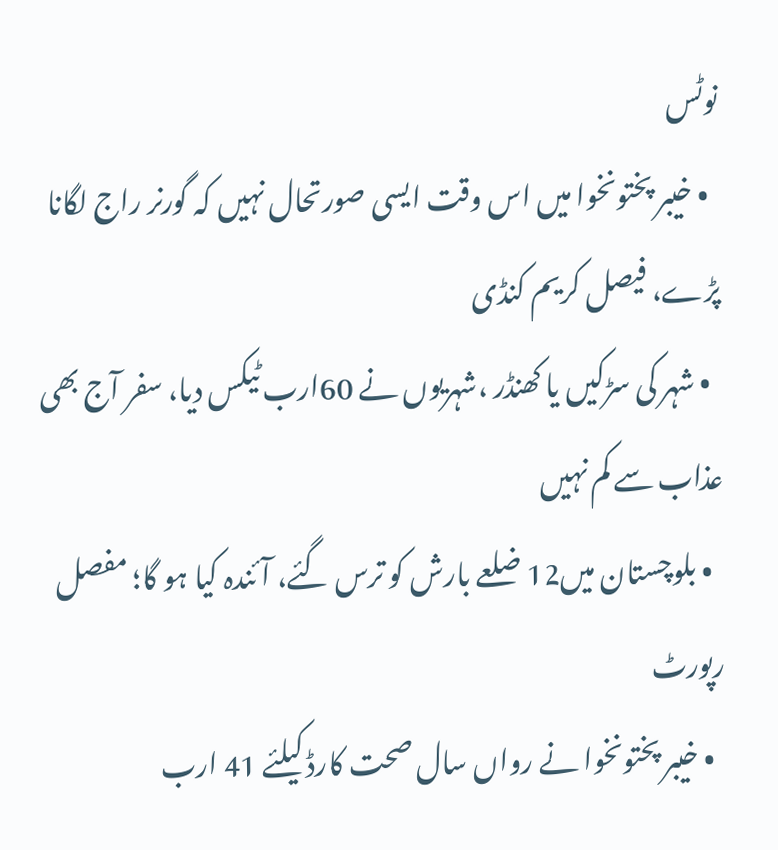نوٹس
  • خیبر پختونخوا میں اس وقت ایسی صورتحال نہیں کہ گورنر راج لگانا پڑے، فیصل کریم کنڈی
  • شہر کی سڑکیں یا کھنڈر ،شہریوں نے 60ارب ٹیکس دیا، سفر آج بھی عذاب سے کم نہیں
  • بلوچستان میں12 ضلعے بارش کو ترس گئے، آئندہ کیا ہو گا؛ مفصل رپورٹ
  • خیبر پختونخوا نے رواں سال صحت کارڈ کیلئے 41 ارب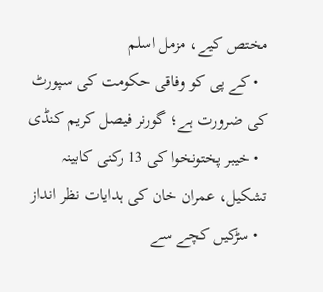مختص کیے، مزمل اسلم
  • کے پی کو وفاقی حکومت کی سپورٹ کی ضرورت ہے؛ گورنر فیصل کریم کنڈی
  • خیبر پختونخوا کی 13 رکنی کابینہ تشکیل، عمران خان کی ہدایات نظر انداز
  • سڑکیں کچے سے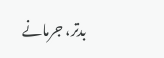بدتر، جرمانے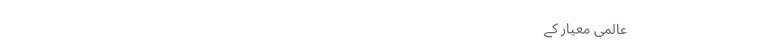عالمی معیار کے